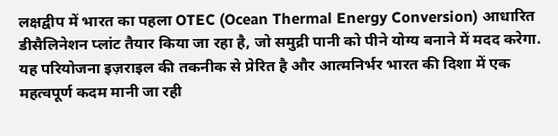लक्षद्वीप में भारत का पहला OTEC (Ocean Thermal Energy Conversion) आधारित डीसैलिनेशन प्लांट तैयार किया जा रहा है, जो समुद्री पानी को पीने योग्य बनाने में मदद करेगा. यह परियोजना इज़राइल की तकनीक से प्रेरित है और आत्मनिर्भर भारत की दिशा में एक महत्वपूर्ण कदम मानी जा रही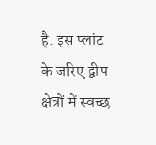है. इस प्लांट के जरिए द्वीप क्षेत्रों में स्वच्छ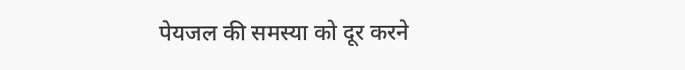पेयजल की समस्या को दूर करने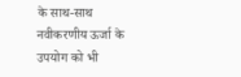के साथ-साथ नवीकरणीय ऊर्जा के उपयोग को भी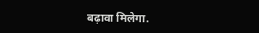बढ़ावा मिलेगा.